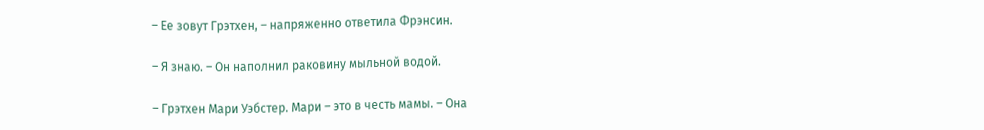– Ее зовут Грэтхен, – напряженно ответила Фрэнсин.

– Я знаю. – Он наполнил раковину мыльной водой.

– Грэтхен Мари Уэбстер. Мари – это в честь мамы. – Она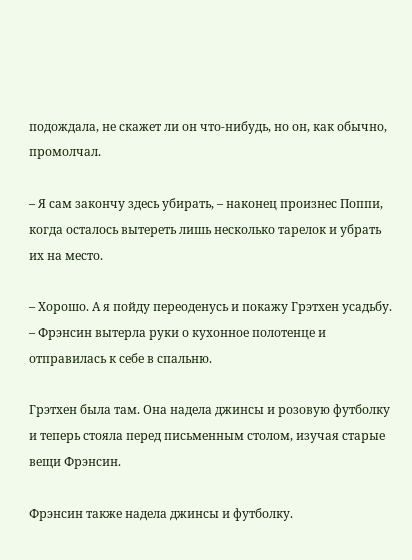подождала, не скажет ли он что-нибудь, но он, как обычно, промолчал.

– Я сам закончу здесь убирать, – наконец произнес Поппи, когда осталось вытереть лишь несколько тарелок и убрать их на место.

– Хорошо. А я пойду переоденусь и покажу Грэтхен усадьбу. – Фрэнсин вытерла руки о кухонное полотенце и отправилась к себе в спальню.

Грэтхен была там. Она надела джинсы и розовую футболку и теперь стояла перед письменным столом, изучая старые вещи Фрэнсин.

Фрэнсин также надела джинсы и футболку.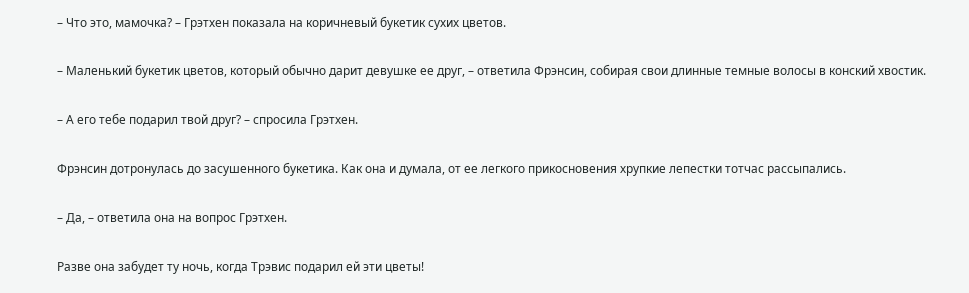– Что это, мамочка? – Грэтхен показала на коричневый букетик сухих цветов.

– Маленький букетик цветов, который обычно дарит девушке ее друг, – ответила Фрэнсин, собирая свои длинные темные волосы в конский хвостик.

– А его тебе подарил твой друг? – спросила Грэтхен.

Фрэнсин дотронулась до засушенного букетика. Как она и думала, от ее легкого прикосновения хрупкие лепестки тотчас рассыпались.

– Да, – ответила она на вопрос Грэтхен.

Разве она забудет ту ночь, когда Трэвис подарил ей эти цветы!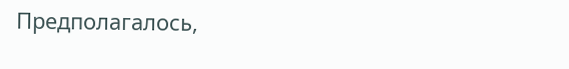Предполагалось,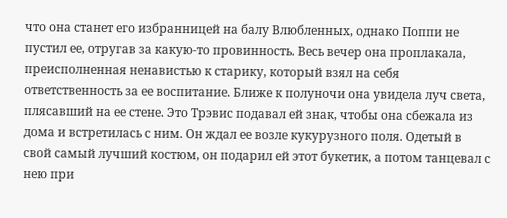что она станет его избранницей на балу Влюбленных, однако Поппи не пустил ее, отругав за какую-то провинность. Весь вечер она проплакала, преисполненная ненавистью к старику, который взял на себя ответственность за ее воспитание. Ближе к полуночи она увидела луч света, плясавший на ее стене. Это Трэвис подавал ей знак, чтобы она сбежала из дома и встретилась с ним. Он ждал ее возле кукурузного поля. Одетый в свой самый лучший костюм, он подарил ей этот букетик, а потом танцевал с нею при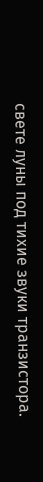свете луны под тихие звуки транзистора.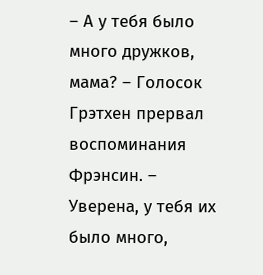– А у тебя было много дружков, мама? – Голосок Грэтхен прервал воспоминания Фрэнсин. – Уверена, у тебя их было много,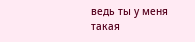ведь ты у меня такая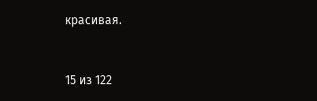красивая.



15 из 122